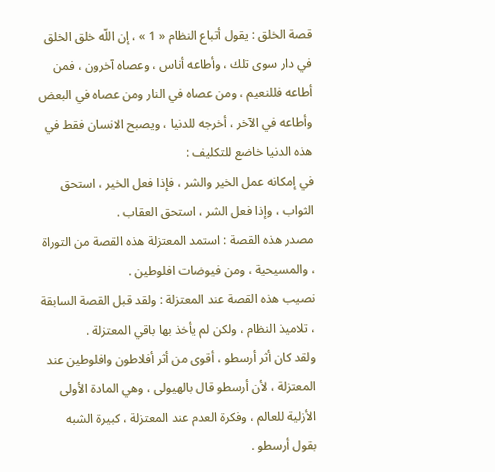قصة الخلق : يقول أتباع النظام « 1 » ، إن اللّه خلق الخلق في دار سوى تلك ، وأطاعه أناس ، وعصاه آخرون ، فمن أطاعه فللنعيم ، ومن عصاه في النار ومن عصاه في البعض وأطاعه في الآخر ، أخرجه للدنيا ، ويصبح الانسان فقط في هذه الدنيا خاضع للتكليف :
في إمكانه عمل الخير والشر ، فإذا فعل الخير ، استحق الثواب ، وإذا فعل الشر ، استحق العقاب .
مصدر هذه القصة : استمد المعتزلة هذه القصة من التوراة ، والمسيحية ، ومن فيوضات افلوطين .
نصيب هذه القصة عند المعتزلة : ولقد قبل القصة السابقة ، تلاميذ النظام ، ولكن لم يأخذ بها باقي المعتزلة .
ولقد كان أثر أرسطو ، أقوى من أثر أفلاطون وافلوطين عند المعتزلة ، لأن أرسطو قال بالهيولى ، وهي المادة الأولى الأزلية للعالم ، وفكرة العدم عند المعتزلة ، كبيرة الشبه بقول أرسطو .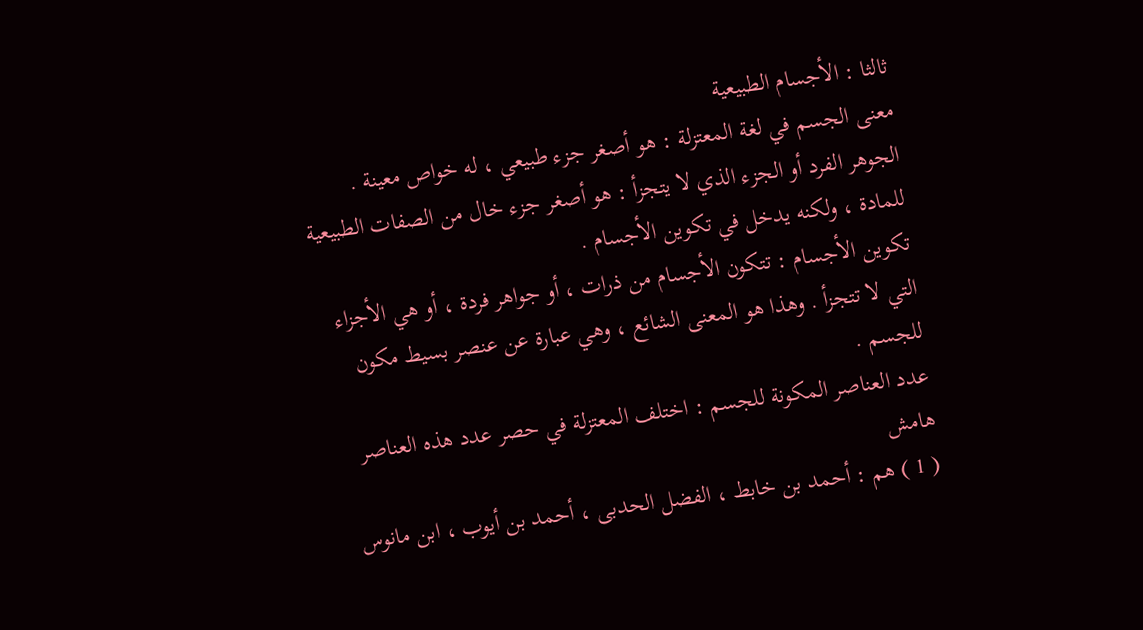ثالثا : الأجسام الطبيعية
معنى الجسم في لغة المعتزلة : هو أصغر جزء طبيعي ، له خواص معينة .
الجوهر الفرد أو الجزء الذي لا يتجزأ : هو أصغر جزء خال من الصفات الطبيعية للمادة ، ولكنه يدخل في تكوين الأجسام .
تكوين الأجسام : تتكون الأجسام من ذرات ، أو جواهر فردة ، أو هي الأجزاء التي لا تتجزأ . وهذا هو المعنى الشائع ، وهي عبارة عن عنصر بسيط مكون للجسم .
عدد العناصر المكونة للجسم : اختلف المعتزلة في حصر عدد هذه العناصر
هامش
( 1 ) هم : أحمد بن خابط ، الفضل الحدبى ، أحمد بن أيوب ، ابن مانوس